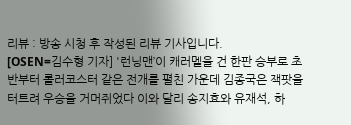리뷰 : 방송 시청 후 작성된 리뷰 기사입니다.
[OSEN=김수형 기자] '런닝맨’이 캐러멜을 건 한판 승부로 초반부터 롤러코스터 같은 전개를 펼친 가운데 김종국은 잭팟을 터트려 우승을 거머쥐었다 이와 달리 송지효와 유재석, 하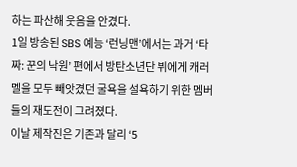하는 파산해 웃음을 안겼다.
1일 방송된 SBS 예능 ‘런닝맨’에서는 과거 ‘타짜: 꾼의 낙원’ 편에서 방탄소년단 뷔에게 캐러멜을 모두 빼앗겼던 굴욕을 설욕하기 위한 멤버들의 재도전이 그려졌다.
이날 제작진은 기존과 달리 ‘5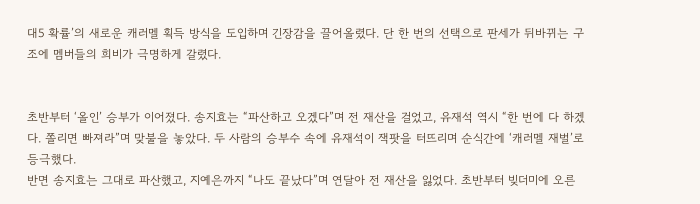대5 확률’의 새로운 캐러멜 획득 방식을 도입하며 긴장감을 끌어올렸다. 단 한 번의 선택으로 판세가 뒤바뀌는 구조에 멤버들의 희비가 극명하게 갈렸다.


초반부터 ‘올인’ 승부가 이어졌다. 송지효는 “파산하고 오겠다”며 전 재산을 걸었고, 유재석 역시 “한 번에 다 하겠다. 쫄리면 빠져라”며 맞불을 놓았다. 두 사람의 승부수 속에 유재석이 잭팟을 터뜨리며 순식간에 ‘캐러멜 재벌’로 등극했다.
반면 송지효는 그대로 파산했고, 지예은까지 “나도 끝났다”며 연달아 전 재산을 잃었다. 초반부터 빚더미에 오른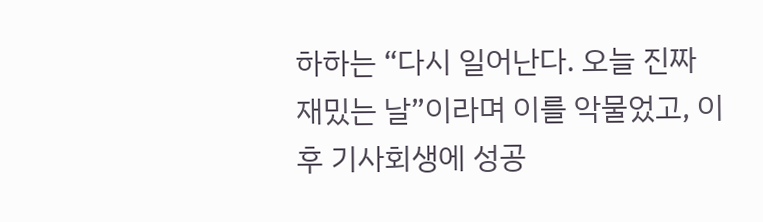하하는 “다시 일어난다. 오늘 진짜 재밌는 날”이라며 이를 악물었고, 이후 기사회생에 성공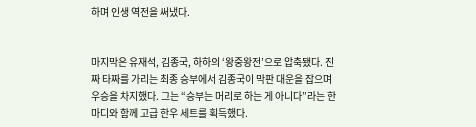하며 인생 역전을 써냈다.


마지막은 유재석, 김종국, 하하의 ‘왕중왕전’으로 압축됐다. 진짜 타짜를 가리는 최종 승부에서 김종국이 막판 대운을 잡으며 우승을 차지했다. 그는 “승부는 머리로 하는 게 아니다”라는 한마디와 함께 고급 한우 세트를 획득했다.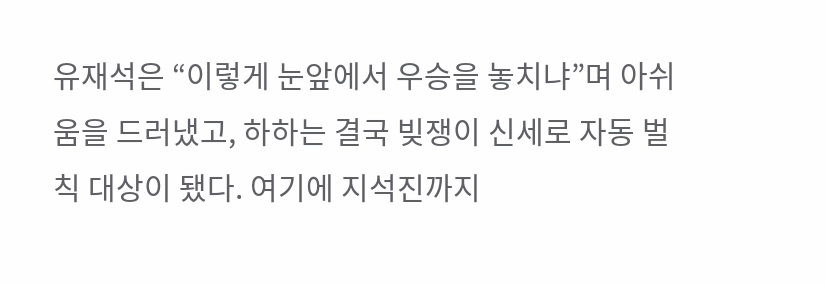유재석은 “이렇게 눈앞에서 우승을 놓치냐”며 아쉬움을 드러냈고, 하하는 결국 빚쟁이 신세로 자동 벌칙 대상이 됐다. 여기에 지석진까지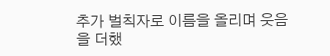추가 벌칙자로 이름을 올리며 웃음을 더했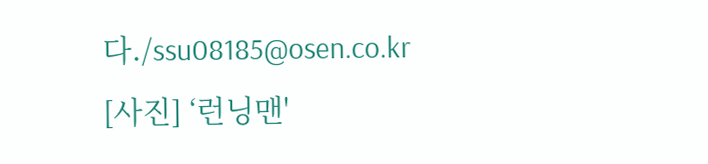다./ssu08185@osen.co.kr
[사진] ‘런닝맨'